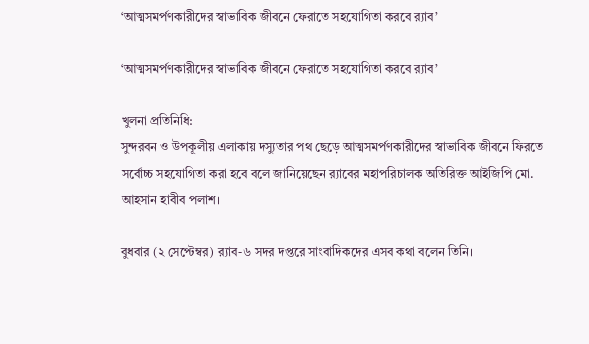‘আত্মসমর্পণকারীদের স্বাভাবিক জীবনে ফেরাতে সহযোগিতা করবে র‌্যাব’

‘আত্মসমর্পণকারীদের স্বাভাবিক জীবনে ফেরাতে সহযোগিতা করবে র‌্যাব’

খুলনা প্রতিনিধি:
সুন্দরবন ও উপকূলীয় এলাকায় দস্যুতার পথ ছেড়ে আত্মসমর্পণকারীদের স্বাভাবিক জীবনে ফিরতে সর্বোচ্চ সহযোগিতা করা হবে বলে জানিয়েছেন র‌্যাবের মহাপরিচালক অতিরিক্ত আইজিপি মো. আহসান হাবীব পলাশ।

বুধবার (২ সেপ্টেম্বর) র‌্যাব-৬ সদর দপ্তরে সাংবাদিকদের এসব কথা বলেন তিনি।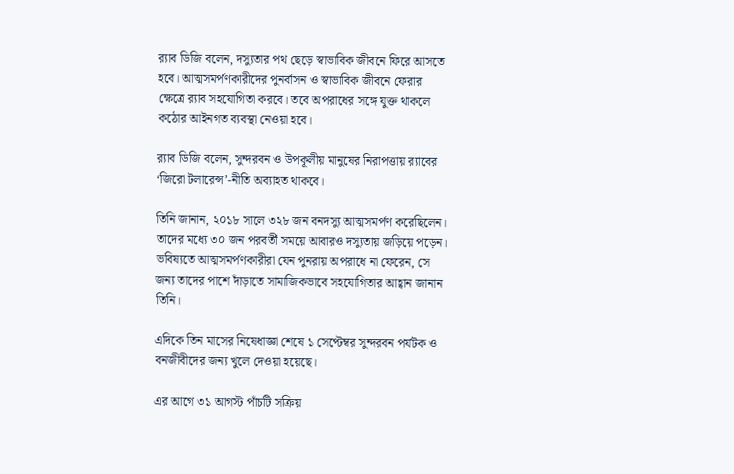র‌্যাব ডিজি বলেন, দস্যুতার পথ ছেড়ে স্বাভাবিক জীবনে ফিরে আসতে হবে। আত্মসমর্পণকারীদের পুনর্বাসন ও স্বাভাবিক জীবনে ফেরার ক্ষেত্রে র‌্যাব সহযোগিতা করবে। তবে অপরাধের সঙ্গে যুক্ত থাকলে কঠোর আইনগত ব্যবস্থা নেওয়া হবে।

র‌্যাব ডিজি বলেন, সুন্দরবন ও উপকূলীয় মানুষের নিরাপত্তায় র‌্যাবের ‘জিরো টলারেন্স’-নীতি অব্যাহত থাকবে।

তিনি জানান, ২০১৮ সালে ৩২৮ জন বনদস্যু আত্মসমর্পণ করেছিলেন। তাদের মধ্যে ৩০ জন পরবর্তী সময়ে আবারও দস্যুতায় জড়িয়ে পড়েন। ভবিষ্যতে আত্মসমর্পণকারীরা যেন পুনরায় অপরাধে না ফেরেন, সে জন্য তাদের পাশে দাঁড়াতে সামাজিকভাবে সহযোগিতার আহ্বান জানান তিনি।

এদিকে তিন মাসের নিষেধাজ্ঞা শেষে ১ সেপ্টেম্বর সুন্দরবন পর্যটক ও বনজীবীদের জন্য খুলে দেওয়া হয়েছে।

এর আগে ৩১ আগস্ট পাঁচটি সক্রিয়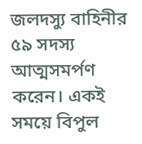জলদস্যু বাহিনীর ৫৯ সদস্য আত্মসমর্পণ করেন। একই সময়ে বিপুল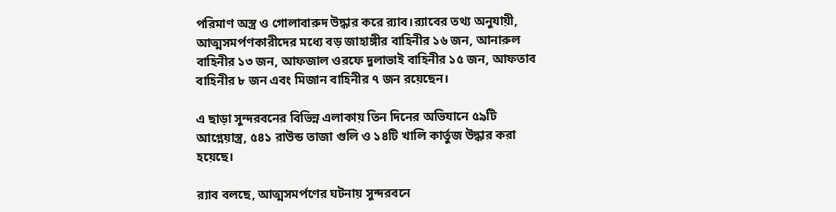পরিমাণ অস্ত্র ও গোলাবারুদ উদ্ধার করে র‌্যাব।র‌্যাবের তথ্য অনুযায়ী, আত্মসমর্পণকারীদের মধ্যে বড় জাহাঙ্গীর বাহিনীর ১৬ জন, আনারুল বাহিনীর ১৩ জন, আফজাল ওরফে দুলাভাই বাহিনীর ১৫ জন, আফতাব বাহিনীর ৮ জন এবং মিজান বাহিনীর ৭ জন রয়েছেন।

এ ছাড়া সুন্দরবনের বিভিন্ন এলাকায় তিন দিনের অভিযানে ৫৯টি আগ্নেয়াস্ত্র, ৫৪১ রাউন্ড তাজা গুলি ও ১৪টি খালি কার্তুজ উদ্ধার করা হয়েছে।

র‌্যাব বলছে, আত্মসমর্পণের ঘটনায় সুন্দরবনে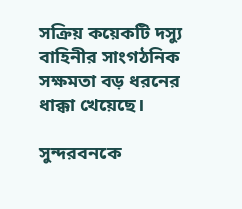সক্রিয় কয়েকটি দস্যু বাহিনীর সাংগঠনিক সক্ষমতা বড় ধরনের ধাক্কা খেয়েছে।

সুন্দরবনকে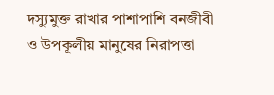দস্যুমুক্ত রাখার পাশাপাশি বনজীবী ও উপকূলীয় মানুষের নিরাপত্তা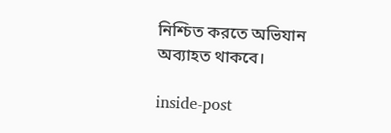নিশ্চিত করতে অভিযান অব্যাহত থাকবে।

inside-post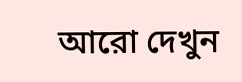আরো দেখুন